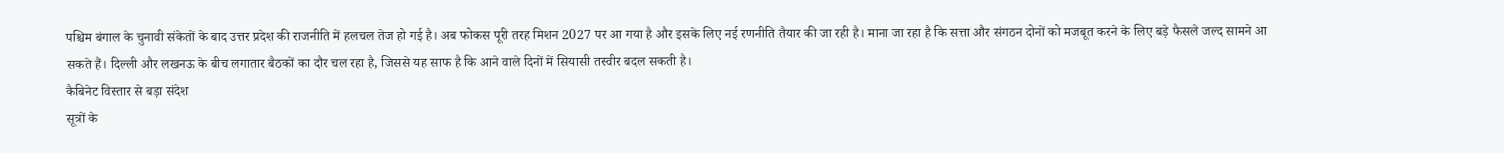पश्चिम बंगाल के चुनावी संकेतों के बाद उत्तर प्रदेश की राजनीति में हलचल तेज हो गई है। अब फोकस पूरी तरह मिशन 2027 पर आ गया है और इसके लिए नई रणनीति तैयार की जा रही है। माना जा रहा है कि सत्ता और संगठन दोनों को मजबूत करने के लिए बड़े फैसले जल्द सामने आ सकते हैं। दिल्ली और लखनऊ के बीच लगातार बैठकों का दौर चल रहा है, जिससे यह साफ है कि आने वाले दिनों में सियासी तस्वीर बदल सकती है।
कैबिनेट विस्तार से बड़ा संदेश
सूत्रों के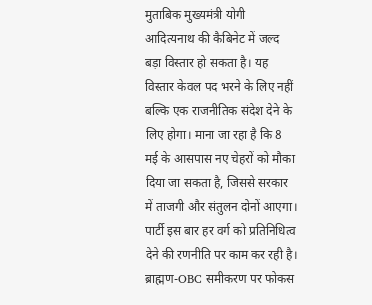मुताबिक मुख्यमंत्री योगी आदित्यनाथ की कैबिनेट में जल्द बड़ा विस्तार हो सकता है। यह विस्तार केवल पद भरने के लिए नहीं बल्कि एक राजनीतिक संदेश देने के लिए होगा। माना जा रहा है कि 8 मई के आसपास नए चेहरों को मौका दिया जा सकता है, जिससे सरकार में ताजगी और संतुलन दोनों आएगा। पार्टी इस बार हर वर्ग को प्रतिनिधित्व देने की रणनीति पर काम कर रही है।
ब्राह्मण-OBC समीकरण पर फोकस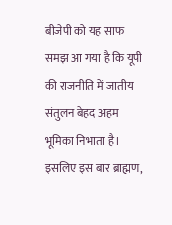बीजेपी को यह साफ समझ आ गया है कि यूपी की राजनीति में जातीय संतुलन बेहद अहम भूमिका निभाता है। इसलिए इस बार ब्राह्मण,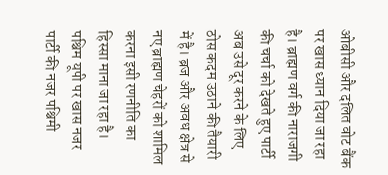ओबीसी और दलित वोट बैंक पर खास ध्यान दिया जा रहा है। ब्राह्मण वर्ग की नाराजगी की चर्चा को देखते हुए पार्टी अब उसे दूर करने के लिए ठोस कदम उठाने की तैयारी में है। ब्रज और अवध क्षेत्र से नए ब्राह्मण चेहरों को शामिल करना इसी रणनीति का हिस्सा माना जा रहा है।
पश्चिम यूपी पर खास नजर
पार्टी की नजर पश्चिमी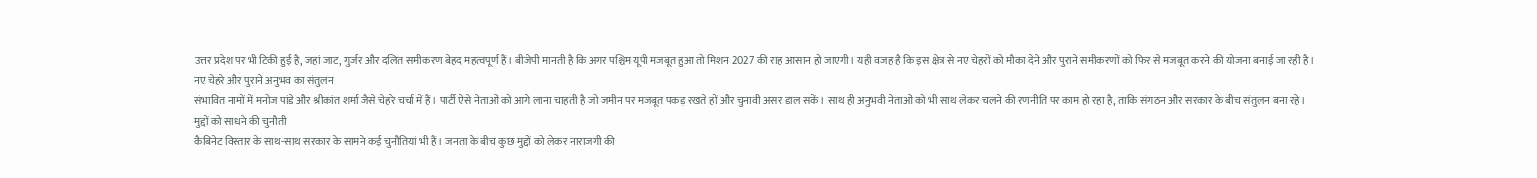उत्तर प्रदेश पर भी टिकी हुई है, जहां जाट, गुर्जर और दलित समीकरण बेहद महत्वपूर्ण हैं। बीजेपी मानती है कि अगर पश्चिम यूपी मजबूत हुआ तो मिशन 2027 की राह आसान हो जाएगी। यही वजह है कि इस क्षेत्र से नए चेहरों को मौका देने और पुराने समीकरणों को फिर से मजबूत करने की योजना बनाई जा रही है।
नए चेहरे और पुराने अनुभव का संतुलन
संभावित नामों में मनोज पांडे और श्रीकांत शर्मा जैसे चेहरे चर्चा में हैं। पार्टी ऐसे नेताओं को आगे लाना चाहती है जो जमीन पर मजबूत पकड़ रखते हों और चुनावी असर डाल सकें। साथ ही अनुभवी नेताओं को भी साथ लेकर चलने की रणनीति पर काम हो रहा है, ताकि संगठन और सरकार के बीच संतुलन बना रहे।
मुद्दों को साधने की चुनौती
कैबिनेट विस्तार के साथ-साथ सरकार के सामने कई चुनौतियां भी हैं। जनता के बीच कुछ मुद्दों को लेकर नाराजगी की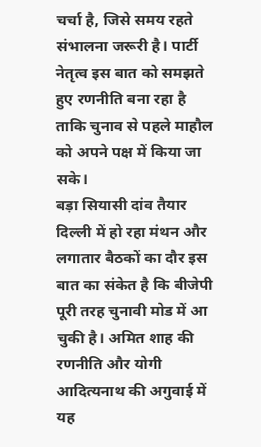चर्चा है, जिसे समय रहते संभालना जरूरी है। पार्टी नेतृत्व इस बात को समझते हुए रणनीति बना रहा है ताकि चुनाव से पहले माहौल को अपने पक्ष में किया जा सके।
बड़ा सियासी दांव तैयार
दिल्ली में हो रहा मंथन और लगातार बैठकों का दौर इस बात का संकेत है कि बीजेपी पूरी तरह चुनावी मोड में आ चुकी है। अमित शाह की रणनीति और योगी आदित्यनाथ की अगुवाई में यह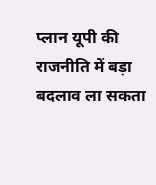प्लान यूपी की राजनीति में बड़ा बदलाव ला सकता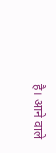है। आने वाले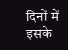दिनों में इसके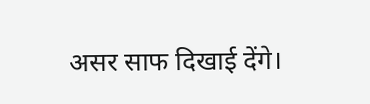असर साफ दिखाई देंगे।